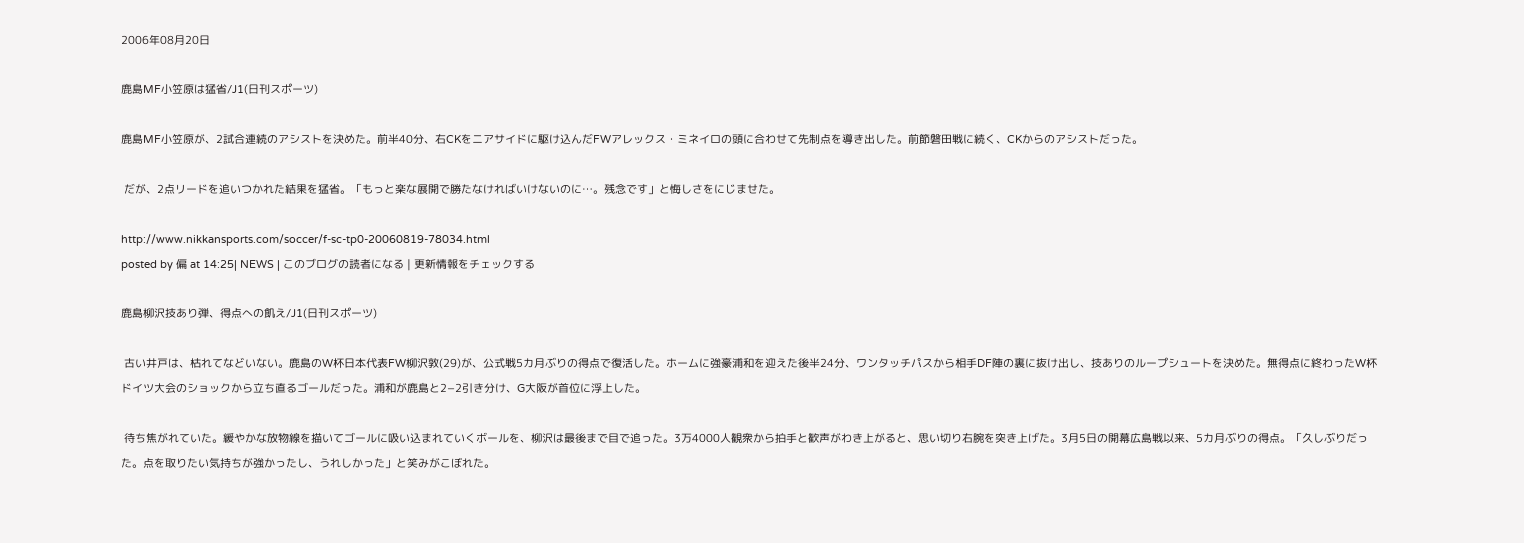2006年08月20日

鹿島MF小笠原は猛省/J1(日刊スポーツ)

鹿島MF小笠原が、2試合連続のアシストを決めた。前半40分、右CKをニアサイドに駆け込んだFWアレックス・ミネイロの頭に合わせて先制点を導き出した。前節磐田戦に続く、CKからのアシストだった。

 だが、2点リードを追いつかれた結果を猛省。「もっと楽な展開で勝たなければいけないのに…。残念です」と悔しさをにじませた。

http://www.nikkansports.com/soccer/f-sc-tp0-20060819-78034.html
posted by 偏 at 14:25| NEWS | このブログの読者になる | 更新情報をチェックする

鹿島柳沢技あり弾、得点への飢え/J1(日刊スポーツ)

 古い井戸は、枯れてなどいない。鹿島のW杯日本代表FW柳沢敦(29)が、公式戦5カ月ぶりの得点で復活した。ホームに強豪浦和を迎えた後半24分、ワンタッチパスから相手DF陣の裏に抜け出し、技ありのループシュートを決めた。無得点に終わったW杯ドイツ大会のショックから立ち直るゴールだった。浦和が鹿島と2−2引き分け、G大阪が首位に浮上した。

 待ち焦がれていた。緩やかな放物線を描いてゴールに吸い込まれていくボールを、柳沢は最後まで目で追った。3万4000人観衆から拍手と歓声がわき上がると、思い切り右腕を突き上げた。3月5日の開幕広島戦以来、5カ月ぶりの得点。「久しぶりだった。点を取りたい気持ちが強かったし、うれしかった」と笑みがこぼれた。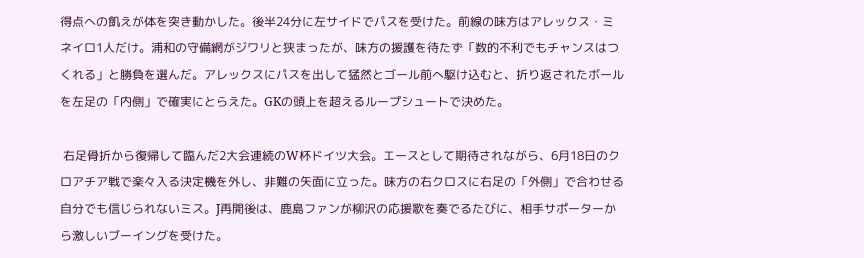得点への飢えが体を突き動かした。後半24分に左サイドでパスを受けた。前線の味方はアレックス・ミネイロ1人だけ。浦和の守備網がジワリと狭まったが、味方の援護を待たず「数的不利でもチャンスはつくれる」と勝負を選んだ。アレックスにパスを出して猛然とゴール前へ駆け込むと、折り返されたボールを左足の「内側」で確実にとらえた。GKの頭上を超えるループシュートで決めた。

 右足骨折から復帰して臨んだ2大会連続のW杯ドイツ大会。エースとして期待されながら、6月18日のクロアチア戦で楽々入る決定機を外し、非難の矢面に立った。味方の右クロスに右足の「外側」で合わせる自分でも信じられないミス。J再開後は、鹿島ファンが柳沢の応援歌を奏でるたびに、相手サポーターから激しいブーイングを受けた。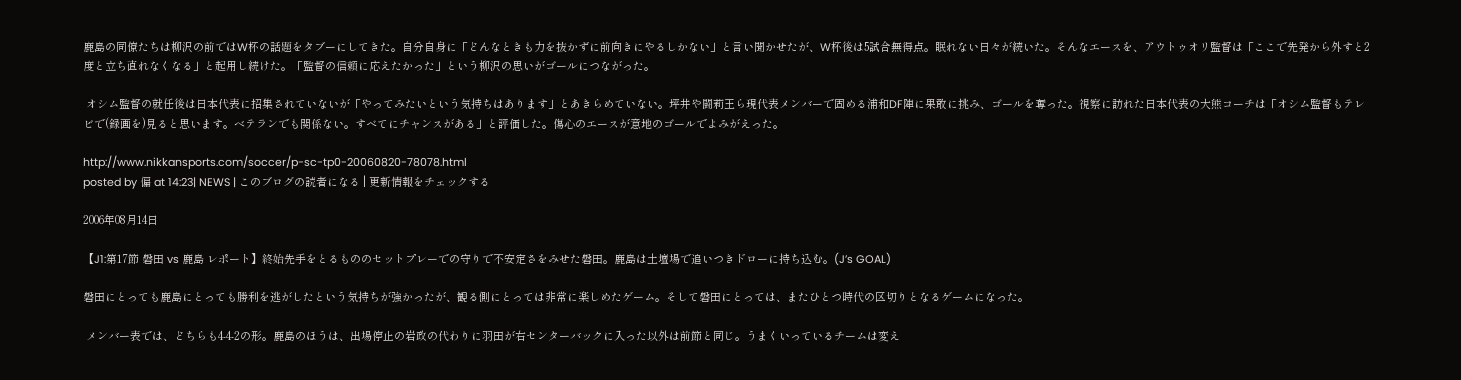鹿島の同僚たちは柳沢の前ではW杯の話題をタブーにしてきた。自分自身に「どんなときも力を抜かずに前向きにやるしかない」と言い聞かせたが、W杯後は5試合無得点。眠れない日々が続いた。そんなエースを、アウトゥオリ監督は「ここで先発から外すと2度と立ち直れなくなる」と起用し続けた。「監督の信頼に応えたかった」という柳沢の思いがゴールにつながった。

 オシム監督の就任後は日本代表に招集されていないが「やってみたいという気持ちはあります」とあきらめていない。坪井や闘莉王ら現代表メンバーで固める浦和DF陣に果敢に挑み、ゴールを奪った。視察に訪れた日本代表の大熊コーチは「オシム監督もテレビで(録画を)見ると思います。ベテランでも関係ない。すべてにチャンスがある」と評価した。傷心のエースが意地のゴールでよみがえった。

http://www.nikkansports.com/soccer/p-sc-tp0-20060820-78078.html
posted by 偏 at 14:23| NEWS | このブログの読者になる | 更新情報をチェックする

2006年08月14日

【J1:第17節 磐田 vs 鹿島 レポート】終始先手をとるもののセットプレーでの守りで不安定さをみせた磐田。鹿島は土壇場で追いつきドローに持ち込む。(J’s GOAL)

磐田にとっても鹿島にとっても勝利を逃がしたという気持ちが強かったが、観る側にとっては非常に楽しめたゲーム。そして磐田にとっては、またひとつ時代の区切りとなるゲームになった。

 メンバー表では、どちらも4-4-2の形。鹿島のほうは、出場停止の岩政の代わりに羽田が右センターバックに入った以外は前節と同じ。うまくいっているチームは変え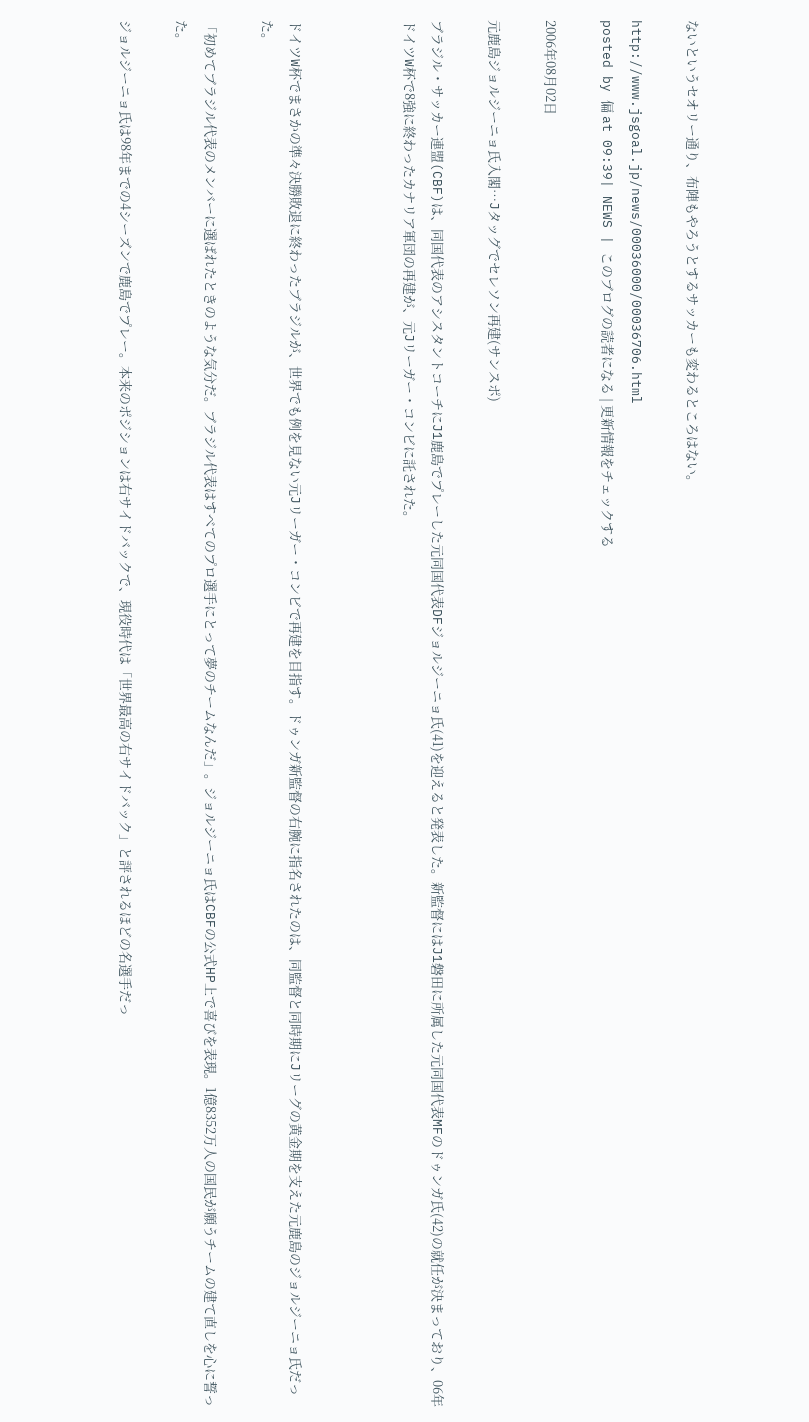ないというセオリー通り、布陣もやろうとするサッカーも変わるところはない。

http://www.jsgoal.jp/news/00036000/00036706.html
posted by 偏 at 09:39| NEWS | このブログの読者になる | 更新情報をチェックする

2006年08月02日

元鹿島ジョルジーニョ氏入閣…Jタッグでセレソン再建(サンスポ)

ブラジル・サッカー連盟(CBF)は、同国代表のアシスタントコーチにJ1鹿島でプレーした元同国代表DFジョルジーニョ氏(41)を迎えると発表した。新監督にはJ1磐田に所属した元同国代表MFのドゥンガ氏(42)の就任が決まっており、06年ドイツW杯で8強に終わったカナリア軍団の再建が、元Jリーガー・コンビに託された。



ドイツW杯でまさかの準々決勝敗退に終わったブラジルが、世界でも例を見ない元Jリーガー・コンビで再建を目指す。ドゥンガ新監督の右腕に指名されたのは、同監督と同時期にJリーグの黄金期を支えた元鹿島のジョルジーニョ氏だった。

「初めてブラジル代表のメンバーに選ばれたときのような気分だ。ブラジル代表はすべてのプロ選手にとって夢のチームなんだ」。ジョルジーニョ氏はCBFの公式HP上で喜びを表現。1億8352万人の国民が願うチームの建て直しを心に誓った。

ジョルジーニョ氏は98年までの4シーズンで鹿島でプレー。本来のポジションは右サイドバックで、現役時代は「世界最高の右サイドバック」と評されるほどの名選手だっ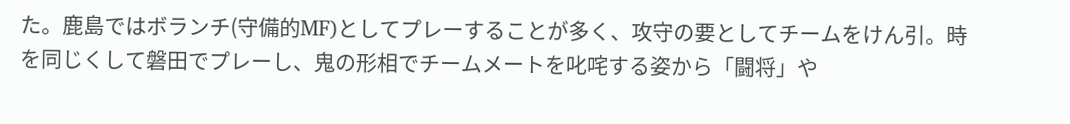た。鹿島ではボランチ(守備的MF)としてプレーすることが多く、攻守の要としてチームをけん引。時を同じくして磐田でプレーし、鬼の形相でチームメートを叱咤する姿から「闘将」や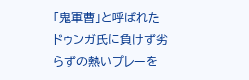「鬼軍曹」と呼ばれたドゥンガ氏に負けず劣らずの熱いプレーを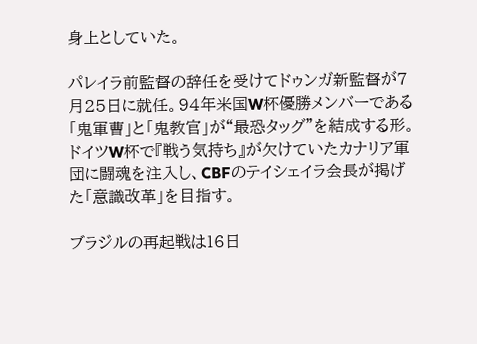身上としていた。

パレイラ前監督の辞任を受けてドゥンガ新監督が7月25日に就任。94年米国W杯優勝メンバーである「鬼軍曹」と「鬼教官」が“最恐タッグ”を結成する形。ドイツW杯で『戦う気持ち』が欠けていたカナリア軍団に闘魂を注入し、CBFのテイシェイラ会長が掲げた「意識改革」を目指す。

ブラジルの再起戦は16日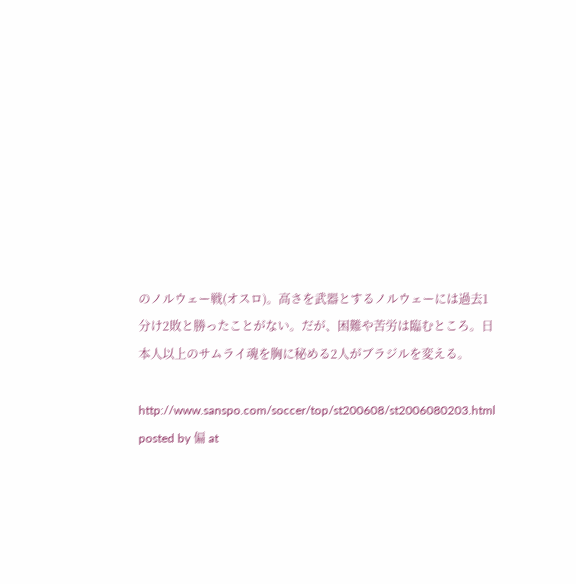のノルウェー戦(オスロ)。高さを武器とするノルウェーには過去1分け2敗と勝ったことがない。だが、困難や苦労は臨むところ。日本人以上のサムライ魂を胸に秘める2人がブラジルを変える。

http://www.sanspo.com/soccer/top/st200608/st2006080203.html
posted by 偏 at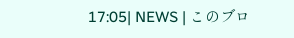17:05| NEWS | このブロ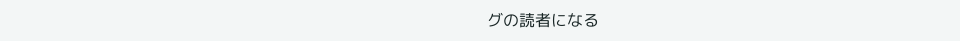グの読者になる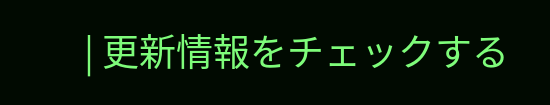| 更新情報をチェックする